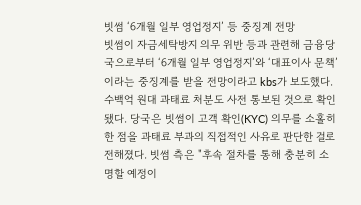빗썸 ‘6개월 일부 영업정지’ 등 중징계 전망
빗썸이 자금세탁방지 의무 위반 등과 관련해 금융당국으로부터 ‘6개월 일부 영업정지’와 ‘대표이사 문책’이라는 중징계를 받을 전망이라고 kbs가 보도했다. 수백억 원대 과태료 처분도 사전 통보된 것으로 확인됐다. 당국은 빗썸이 고객 확인(KYC) 의무를 소홀히 한 점을 과태료 부과의 직접적인 사유로 판단한 걸로 전해졌다. 빗썸 측은 "후속 절차를 통해 충분히 소명할 예정이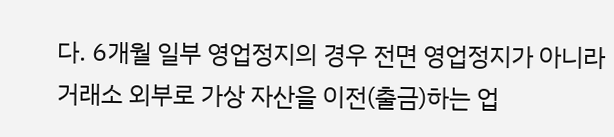다. 6개월 일부 영업정지의 경우 전면 영업정지가 아니라 거래소 외부로 가상 자산을 이전(출금)하는 업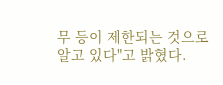무 등이 제한되는 것으로 알고 있다"고 밝혔다.